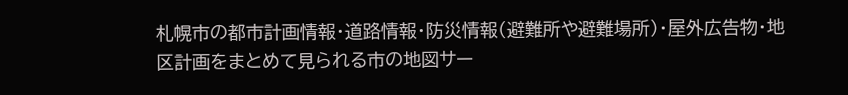札幌市の都市計画情報・道路情報・防災情報(避難所や避難場所)・屋外広告物・地区計画をまとめて見られる市の地図サー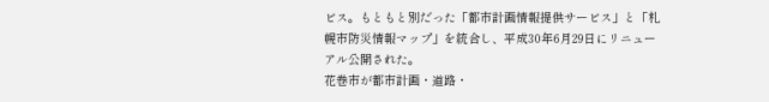ビス。もともと別だった「都市計画情報提供サービス」と「札幌市防災情報マップ」を統合し、平成30年6月29日にリニューアル公開された。
花巻市が都市計画・道路・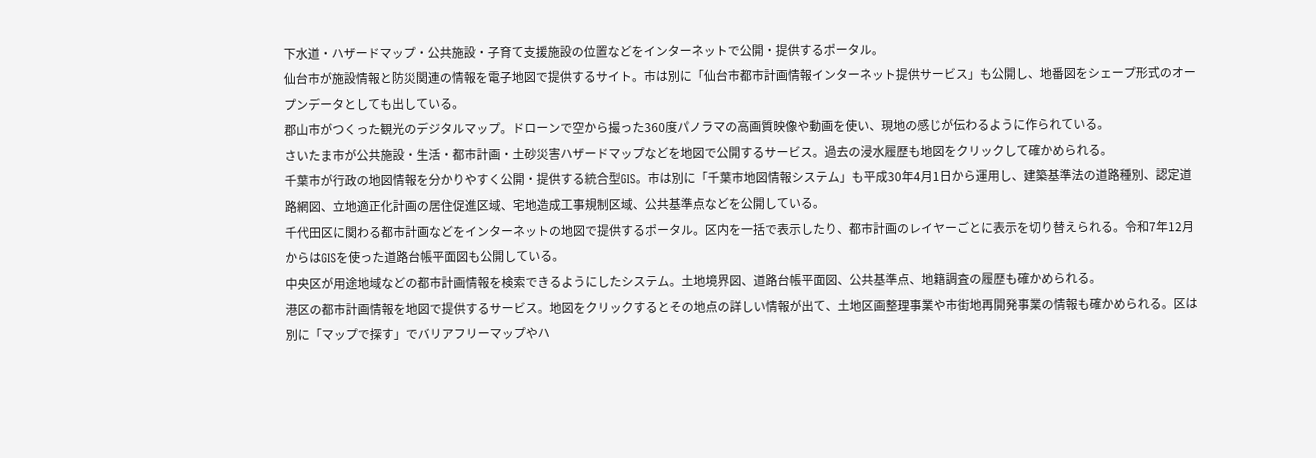下水道・ハザードマップ・公共施設・子育て支援施設の位置などをインターネットで公開・提供するポータル。
仙台市が施設情報と防災関連の情報を電子地図で提供するサイト。市は別に「仙台市都市計画情報インターネット提供サービス」も公開し、地番図をシェープ形式のオープンデータとしても出している。
郡山市がつくった観光のデジタルマップ。ドローンで空から撮った360度パノラマの高画質映像や動画を使い、現地の感じが伝わるように作られている。
さいたま市が公共施設・生活・都市計画・土砂災害ハザードマップなどを地図で公開するサービス。過去の浸水履歴も地図をクリックして確かめられる。
千葉市が行政の地図情報を分かりやすく公開・提供する統合型GIS。市は別に「千葉市地図情報システム」も平成30年4月1日から運用し、建築基準法の道路種別、認定道路網図、立地適正化計画の居住促進区域、宅地造成工事規制区域、公共基準点などを公開している。
千代田区に関わる都市計画などをインターネットの地図で提供するポータル。区内を一括で表示したり、都市計画のレイヤーごとに表示を切り替えられる。令和7年12月からはGISを使った道路台帳平面図も公開している。
中央区が用途地域などの都市計画情報を検索できるようにしたシステム。土地境界図、道路台帳平面図、公共基準点、地籍調査の履歴も確かめられる。
港区の都市計画情報を地図で提供するサービス。地図をクリックするとその地点の詳しい情報が出て、土地区画整理事業や市街地再開発事業の情報も確かめられる。区は別に「マップで探す」でバリアフリーマップやハ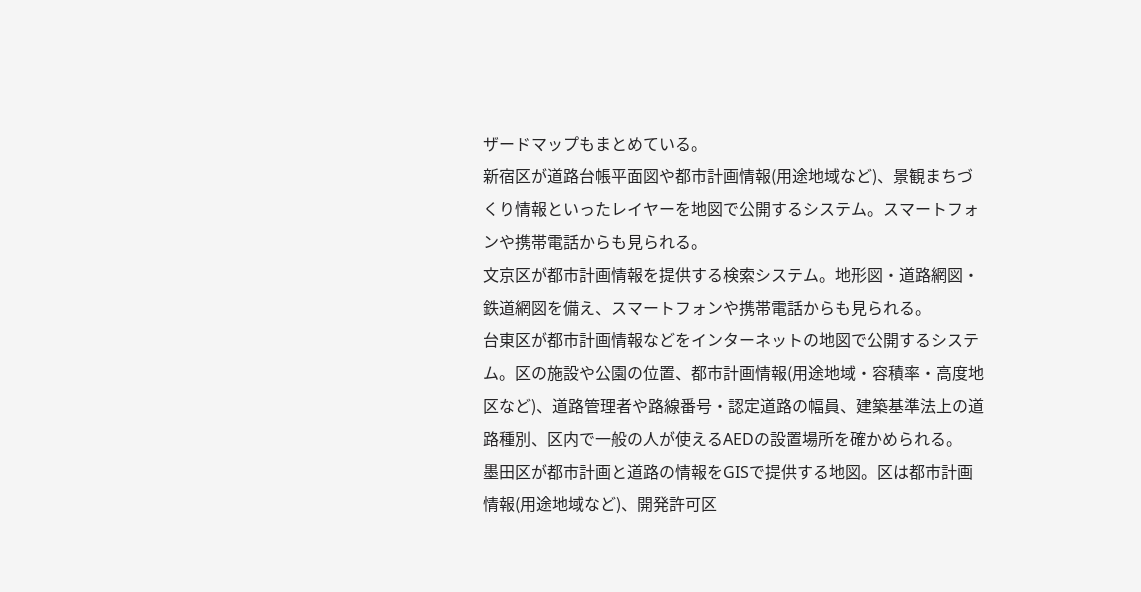ザードマップもまとめている。
新宿区が道路台帳平面図や都市計画情報(用途地域など)、景観まちづくり情報といったレイヤーを地図で公開するシステム。スマートフォンや携帯電話からも見られる。
文京区が都市計画情報を提供する検索システム。地形図・道路網図・鉄道網図を備え、スマートフォンや携帯電話からも見られる。
台東区が都市計画情報などをインターネットの地図で公開するシステム。区の施設や公園の位置、都市計画情報(用途地域・容積率・高度地区など)、道路管理者や路線番号・認定道路の幅員、建築基準法上の道路種別、区内で一般の人が使えるAEDの設置場所を確かめられる。
墨田区が都市計画と道路の情報をGISで提供する地図。区は都市計画情報(用途地域など)、開発許可区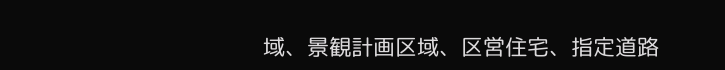域、景観計画区域、区営住宅、指定道路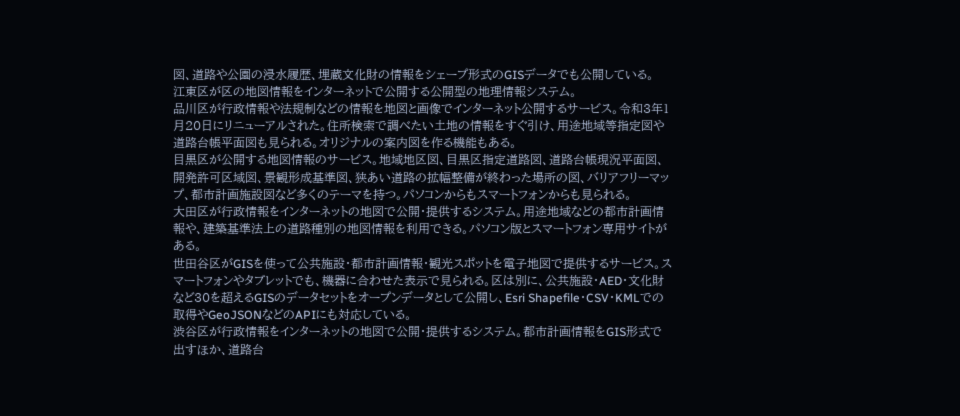図、道路や公園の浸水履歴、埋蔵文化財の情報をシェープ形式のGISデータでも公開している。
江東区が区の地図情報をインターネットで公開する公開型の地理情報システム。
品川区が行政情報や法規制などの情報を地図と画像でインターネット公開するサービス。令和3年1月20日にリニューアルされた。住所検索で調べたい土地の情報をすぐ引け、用途地域等指定図や道路台帳平面図も見られる。オリジナルの案内図を作る機能もある。
目黒区が公開する地図情報のサービス。地域地区図、目黒区指定道路図、道路台帳現況平面図、開発許可区域図、景観形成基準図、狭あい道路の拡幅整備が終わった場所の図、バリアフリーマップ、都市計画施設図など多くのテーマを持つ。パソコンからもスマートフォンからも見られる。
大田区が行政情報をインターネットの地図で公開・提供するシステム。用途地域などの都市計画情報や、建築基準法上の道路種別の地図情報を利用できる。パソコン版とスマートフォン専用サイトがある。
世田谷区がGISを使って公共施設・都市計画情報・観光スポットを電子地図で提供するサービス。スマートフォンやタブレットでも、機器に合わせた表示で見られる。区は別に、公共施設・AED・文化財など30を超えるGISのデータセットをオープンデータとして公開し、Esri Shapefile・CSV・KMLでの取得やGeoJSONなどのAPIにも対応している。
渋谷区が行政情報をインターネットの地図で公開・提供するシステム。都市計画情報をGIS形式で出すほか、道路台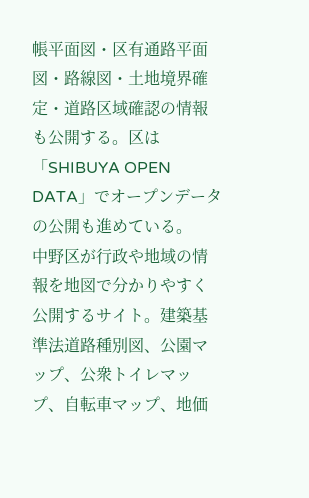帳平面図・区有通路平面図・路線図・土地境界確定・道路区域確認の情報も公開する。区は「SHIBUYA OPEN DATA」でオープンデータの公開も進めている。
中野区が行政や地域の情報を地図で分かりやすく公開するサイト。建築基準法道路種別図、公園マップ、公衆トイレマップ、自転車マップ、地価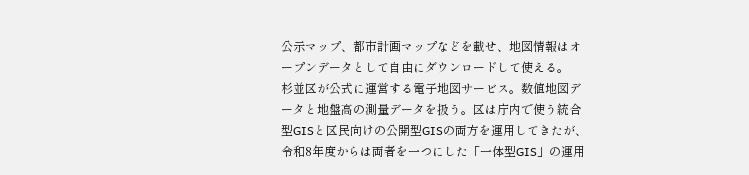公示マップ、都市計画マップなどを載せ、地図情報はオープンデータとして自由にダウンロードして使える。
杉並区が公式に運営する電子地図サービス。数値地図データと地盤高の測量データを扱う。区は庁内で使う統合型GISと区民向けの公開型GISの両方を運用してきたが、令和8年度からは両者を一つにした「一体型GIS」の運用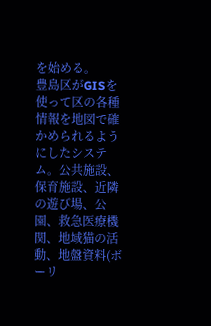を始める。
豊島区がGISを使って区の各種情報を地図で確かめられるようにしたシステム。公共施設、保育施設、近隣の遊び場、公園、救急医療機関、地域猫の活動、地盤資料(ボーリ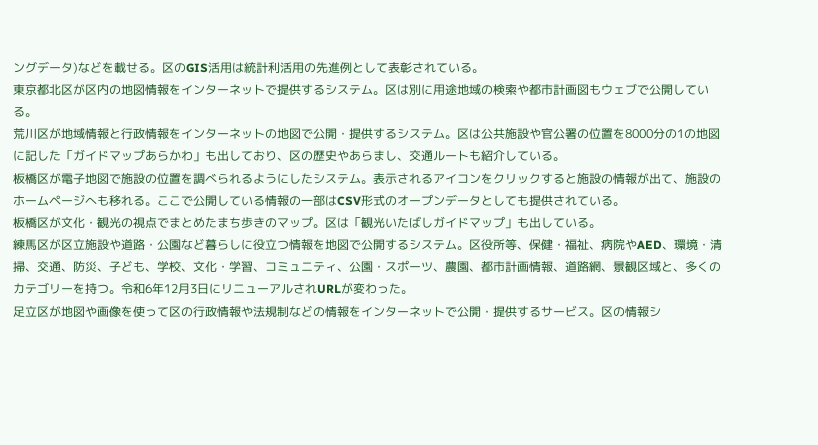ングデータ)などを載せる。区のGIS活用は統計利活用の先進例として表彰されている。
東京都北区が区内の地図情報をインターネットで提供するシステム。区は別に用途地域の検索や都市計画図もウェブで公開している。
荒川区が地域情報と行政情報をインターネットの地図で公開・提供するシステム。区は公共施設や官公署の位置を8000分の1の地図に記した「ガイドマップあらかわ」も出しており、区の歴史やあらまし、交通ルートも紹介している。
板橋区が電子地図で施設の位置を調べられるようにしたシステム。表示されるアイコンをクリックすると施設の情報が出て、施設のホームページへも移れる。ここで公開している情報の一部はCSV形式のオープンデータとしても提供されている。
板橋区が文化・観光の視点でまとめたまち歩きのマップ。区は「観光いたばしガイドマップ」も出している。
練馬区が区立施設や道路・公園など暮らしに役立つ情報を地図で公開するシステム。区役所等、保健・福祉、病院やAED、環境・清掃、交通、防災、子ども、学校、文化・学習、コミュニティ、公園・スポーツ、農園、都市計画情報、道路網、景観区域と、多くのカテゴリーを持つ。令和6年12月3日にリニューアルされURLが変わった。
足立区が地図や画像を使って区の行政情報や法規制などの情報をインターネットで公開・提供するサービス。区の情報シ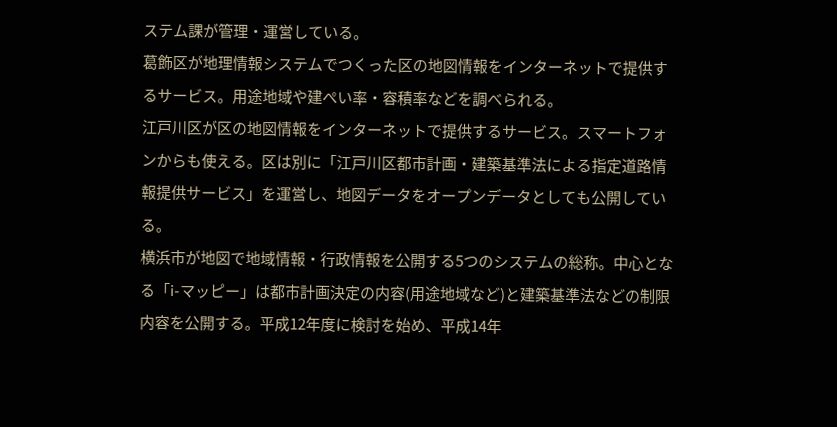ステム課が管理・運営している。
葛飾区が地理情報システムでつくった区の地図情報をインターネットで提供するサービス。用途地域や建ぺい率・容積率などを調べられる。
江戸川区が区の地図情報をインターネットで提供するサービス。スマートフォンからも使える。区は別に「江戸川区都市計画・建築基準法による指定道路情報提供サービス」を運営し、地図データをオープンデータとしても公開している。
横浜市が地図で地域情報・行政情報を公開する5つのシステムの総称。中心となる「i-マッピー」は都市計画決定の内容(用途地域など)と建築基準法などの制限内容を公開する。平成12年度に検討を始め、平成14年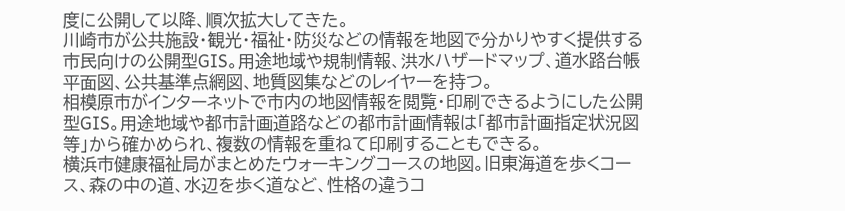度に公開して以降、順次拡大してきた。
川崎市が公共施設・観光・福祉・防災などの情報を地図で分かりやすく提供する市民向けの公開型GIS。用途地域や規制情報、洪水ハザードマップ、道水路台帳平面図、公共基準点網図、地質図集などのレイヤーを持つ。
相模原市がインターネットで市内の地図情報を閲覧・印刷できるようにした公開型GIS。用途地域や都市計画道路などの都市計画情報は「都市計画指定状況図等」から確かめられ、複数の情報を重ねて印刷することもできる。
横浜市健康福祉局がまとめたウォーキングコースの地図。旧東海道を歩くコース、森の中の道、水辺を歩く道など、性格の違うコ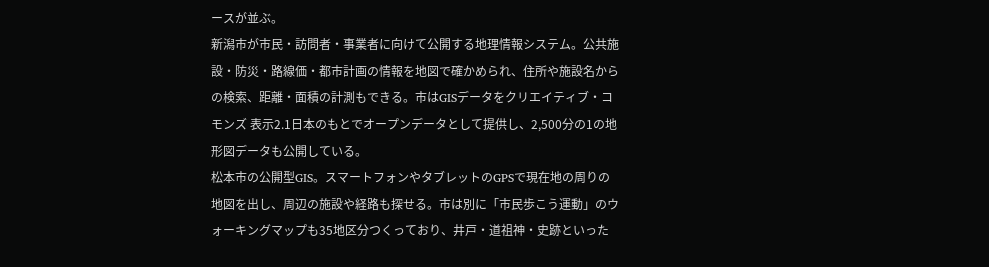ースが並ぶ。
新潟市が市民・訪問者・事業者に向けて公開する地理情報システム。公共施設・防災・路線価・都市計画の情報を地図で確かめられ、住所や施設名からの検索、距離・面積の計測もできる。市はGISデータをクリエイティブ・コモンズ 表示2.1日本のもとでオープンデータとして提供し、2,500分の1の地形図データも公開している。
松本市の公開型GIS。スマートフォンやタブレットのGPSで現在地の周りの地図を出し、周辺の施設や経路も探せる。市は別に「市民歩こう運動」のウォーキングマップも35地区分つくっており、井戸・道祖神・史跡といった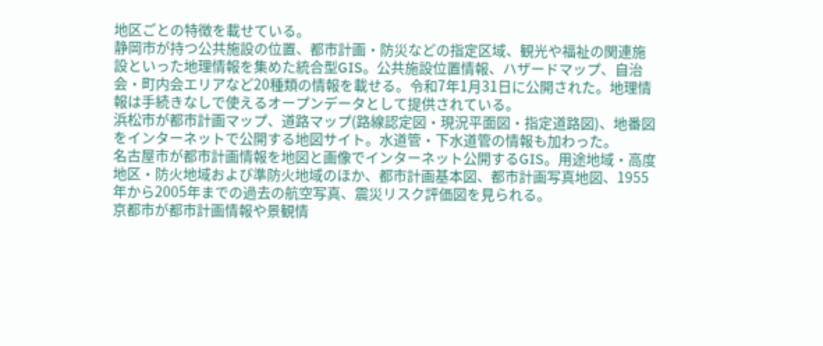地区ごとの特徴を載せている。
静岡市が持つ公共施設の位置、都市計画・防災などの指定区域、観光や福祉の関連施設といった地理情報を集めた統合型GIS。公共施設位置情報、ハザードマップ、自治会・町内会エリアなど20種類の情報を載せる。令和7年1月31日に公開された。地理情報は手続きなしで使えるオープンデータとして提供されている。
浜松市が都市計画マップ、道路マップ(路線認定図・現況平面図・指定道路図)、地番図をインターネットで公開する地図サイト。水道管・下水道管の情報も加わった。
名古屋市が都市計画情報を地図と画像でインターネット公開するGIS。用途地域・高度地区・防火地域および準防火地域のほか、都市計画基本図、都市計画写真地図、1955年から2005年までの過去の航空写真、震災リスク評価図を見られる。
京都市が都市計画情報や景観情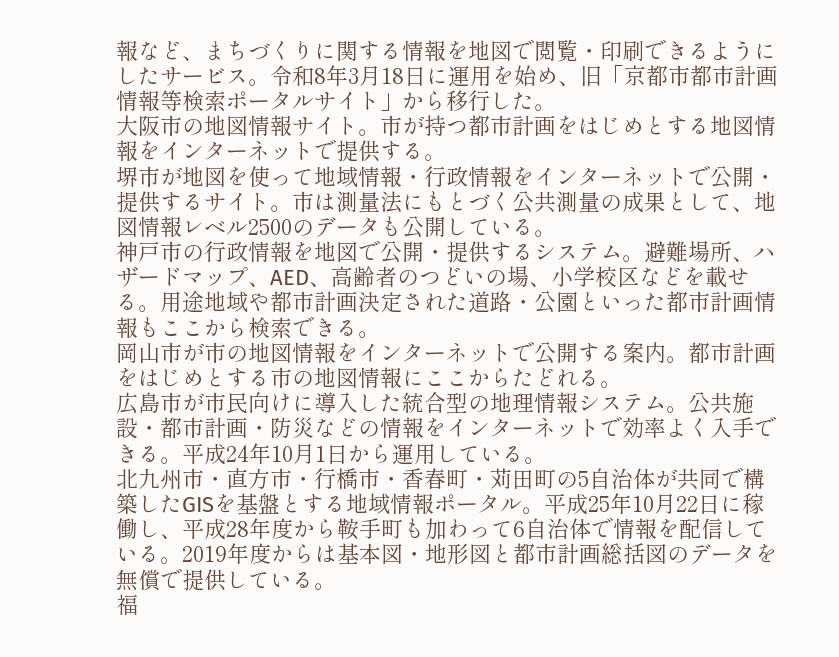報など、まちづくりに関する情報を地図で閲覧・印刷できるようにしたサービス。令和8年3月18日に運用を始め、旧「京都市都市計画情報等検索ポータルサイト」から移行した。
大阪市の地図情報サイト。市が持つ都市計画をはじめとする地図情報をインターネットで提供する。
堺市が地図を使って地域情報・行政情報をインターネットで公開・提供するサイト。市は測量法にもとづく公共測量の成果として、地図情報レベル2500のデータも公開している。
神戸市の行政情報を地図で公開・提供するシステム。避難場所、ハザードマップ、AED、高齢者のつどいの場、小学校区などを載せる。用途地域や都市計画決定された道路・公園といった都市計画情報もここから検索できる。
岡山市が市の地図情報をインターネットで公開する案内。都市計画をはじめとする市の地図情報にここからたどれる。
広島市が市民向けに導入した統合型の地理情報システム。公共施設・都市計画・防災などの情報をインターネットで効率よく入手できる。平成24年10月1日から運用している。
北九州市・直方市・行橋市・香春町・苅田町の5自治体が共同で構築したGISを基盤とする地域情報ポータル。平成25年10月22日に稼働し、平成28年度から鞍手町も加わって6自治体で情報を配信している。2019年度からは基本図・地形図と都市計画総括図のデータを無償で提供している。
福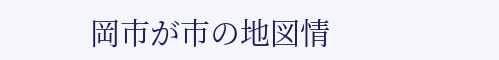岡市が市の地図情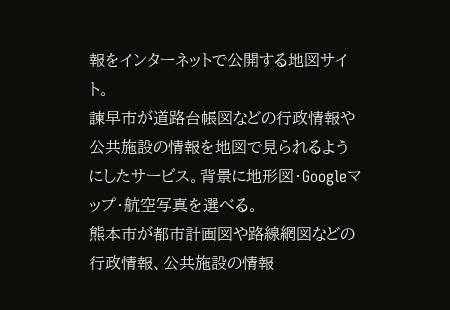報をインターネットで公開する地図サイト。
諫早市が道路台帳図などの行政情報や公共施設の情報を地図で見られるようにしたサービス。背景に地形図・Googleマップ・航空写真を選べる。
熊本市が都市計画図や路線網図などの行政情報、公共施設の情報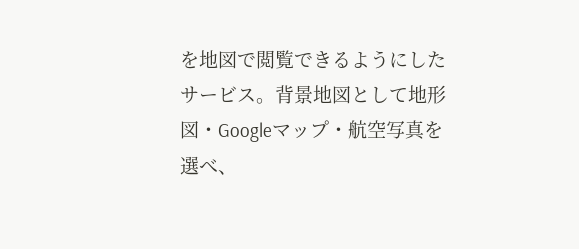を地図で閲覧できるようにしたサービス。背景地図として地形図・Googleマップ・航空写真を選べ、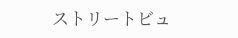ストリートビュ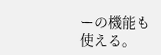ーの機能も使える。